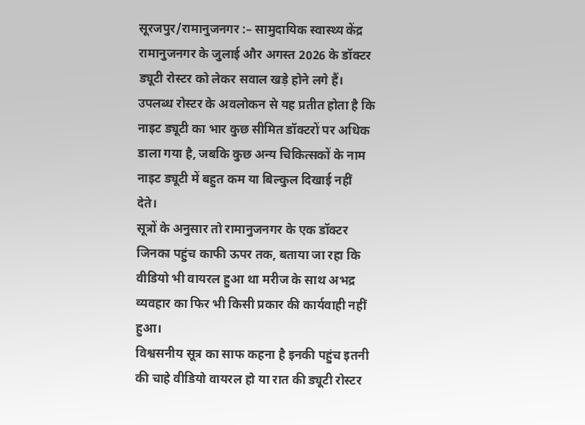सूरजपुर/रामानुजनगर :– सामुदायिक स्वास्थ्य केंद्र रामानुजनगर के जुलाई और अगस्त 2026 के डॉक्टर ड्यूटी रोस्टर को लेकर सवाल खड़े होने लगे हैं। उपलब्ध रोस्टर के अवलोकन से यह प्रतीत होता है कि नाइट ड्यूटी का भार कुछ सीमित डॉक्टरों पर अधिक डाला गया है, जबकि कुछ अन्य चिकित्सकों के नाम नाइट ड्यूटी में बहुत कम या बिल्कुल दिखाई नहीं देते।
सूत्रों के अनुसार तो रामानुजनगर के एक डॉक्टर जिनका पहुंच काफी ऊपर तक, बताया जा रहा कि वीडियो भी वायरल हुआ था मरीज के साथ अभद्र व्यवहार का फिर भी किसी प्रकार की कार्यवाही नहीं हुआ।
विश्वसनीय सूत्र का साफ कहना है इनकी पहुंच इतनी की चाहे वीडियो वायरल हो या रात की ड्यूटी रोस्टर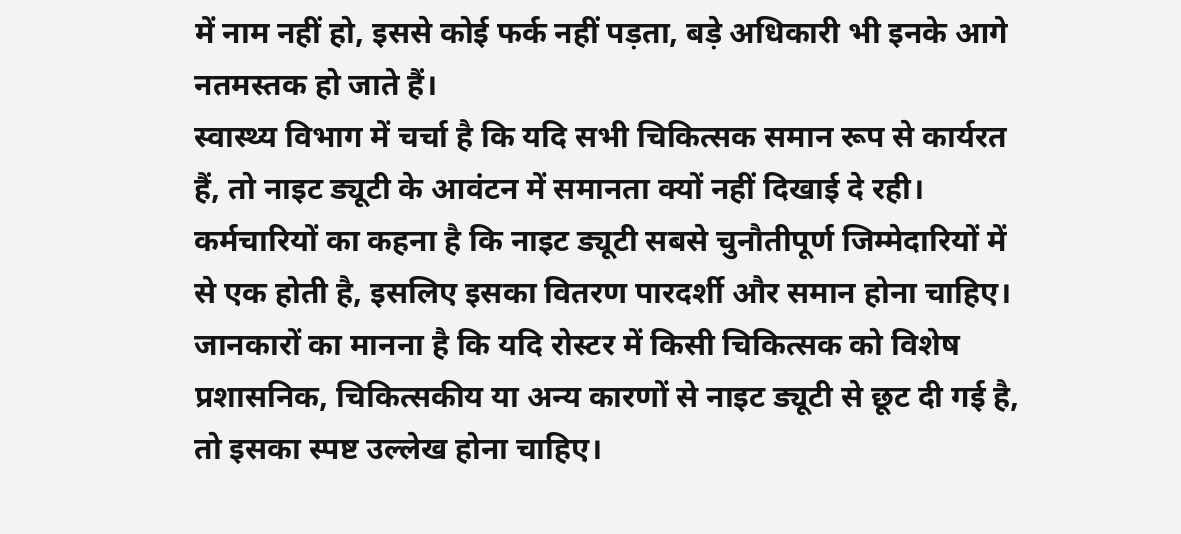में नाम नहीं हो, इससे कोई फर्क नहीं पड़ता, बड़े अधिकारी भी इनके आगे नतमस्तक हो जाते हैं।
स्वास्थ्य विभाग में चर्चा है कि यदि सभी चिकित्सक समान रूप से कार्यरत हैं, तो नाइट ड्यूटी के आवंटन में समानता क्यों नहीं दिखाई दे रही। कर्मचारियों का कहना है कि नाइट ड्यूटी सबसे चुनौतीपूर्ण जिम्मेदारियों में से एक होती है, इसलिए इसका वितरण पारदर्शी और समान होना चाहिए।
जानकारों का मानना है कि यदि रोस्टर में किसी चिकित्सक को विशेष प्रशासनिक, चिकित्सकीय या अन्य कारणों से नाइट ड्यूटी से छूट दी गई है, तो इसका स्पष्ट उल्लेख होना चाहिए।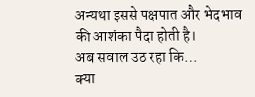अन्यथा इससे पक्षपात और भेदभाव की आशंका पैदा होती है।
अब सवाल उठ रहा कि…
क्या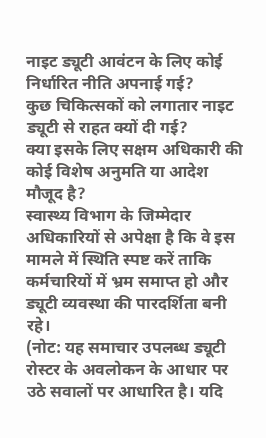नाइट ड्यूटी आवंटन के लिए कोई निर्धारित नीति अपनाई गई?
कुछ चिकित्सकों को लगातार नाइट ड्यूटी से राहत क्यों दी गई?
क्या इसके लिए सक्षम अधिकारी की कोई विशेष अनुमति या आदेश मौजूद है?
स्वास्थ्य विभाग के जिम्मेदार अधिकारियों से अपेक्षा है कि वे इस मामले में स्थिति स्पष्ट करें ताकि कर्मचारियों में भ्रम समाप्त हो और ड्यूटी व्यवस्था की पारदर्शिता बनी रहे।
(नोट: यह समाचार उपलब्ध ड्यूटी रोस्टर के अवलोकन के आधार पर उठे सवालों पर आधारित है। यदि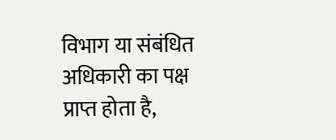विभाग या संबंधित अधिकारी का पक्ष प्राप्त होता है,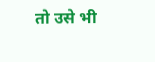तो उसे भी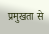प्रमुखता से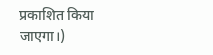प्रकाशित किया जाएगा।)